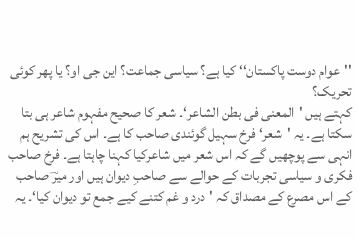''عوام دوست پاکستان‘‘ کیا ہے؟ سیاسی جماعت؟ این جی او؟ یا پھر کوئی تحریک؟
کہتے ہیں 'المعنی فی بطن الشاعر‘۔ شعر کا صحیح مفہوم شاعر ہی بتا سکتا ہے۔ یہ 'شعر‘ فرخ سہیل گوئندی صاحب کا ہے۔ اس کی تشریح ہم انہی سے پوچھیں گے کہ اس شعر میں شاعرکیا کہنا چاہتا ہے۔ فرخ صاحب فکری و سیاسی تجربات کے حوالے سے صاحبِ دیوان ہیں اور میرؔ صاحب کے اس مصرع کے مصداق کہ 'درد و غم کتنے کیے جمع تو دیوان کیا‘۔ یہ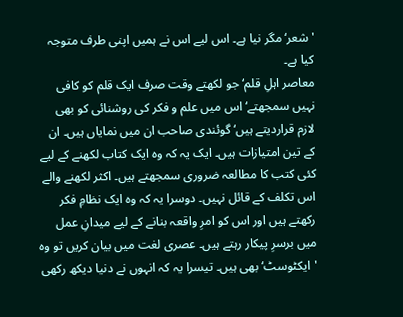'شعر‘ مگر نیا ہے۔ اس لیے اس نے ہمیں اپنی طرف متوجہ کیا ہے۔
معاصر اہلِ قلم‘ جو لکھتے وقت صرف ایک قلم کو کافی نہیں سمجھتے‘ اس میں علم و فکر کی روشنائی کو بھی لازم قراردیتے ہیں‘ گوئندی صاحب ان میں نمایاں ہیں۔ ان کے تین امتیازات ہیں۔ ایک یہ کہ وہ ایک کتاب لکھنے کے لیے کئی کتب کا مطالعہ ضروری سمجھتے ہیں۔ اکثر لکھنے والے اس تکلف کے قائل نہیں۔ دوسرا یہ کہ وہ ایک نظامِ فکر رکھتے ہیں اور اس کو امرِ واقعہ بنانے کے لیے میدانِ عمل میں برسرِ پیکار رہتے ہیں۔ عصری لغت میں بیان کریں تو وہ 'ایکٹوسٹ‘ بھی ہیں۔ تیسرا یہ کہ انہوں نے دنیا دیکھ رکھی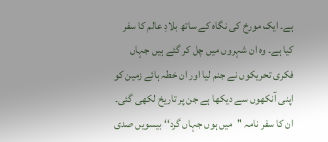ہے۔ ایک مورخ کی نگاہ کے ساتھ بلادِ عالم کا سفر کیا ہے۔ وہ ان شہروں میں چل کر گئے ہیں جہاں فکری تحریکوں نے جنم لیا اور ان خطہ ہائے زمین کو اپنی آنکھوں سے دیکھا ہے جن پر تاریخ لکھی گئی۔ ان کا سفر نامہ ''میں ہوں جہاں گرد‘‘ بیسویں صدی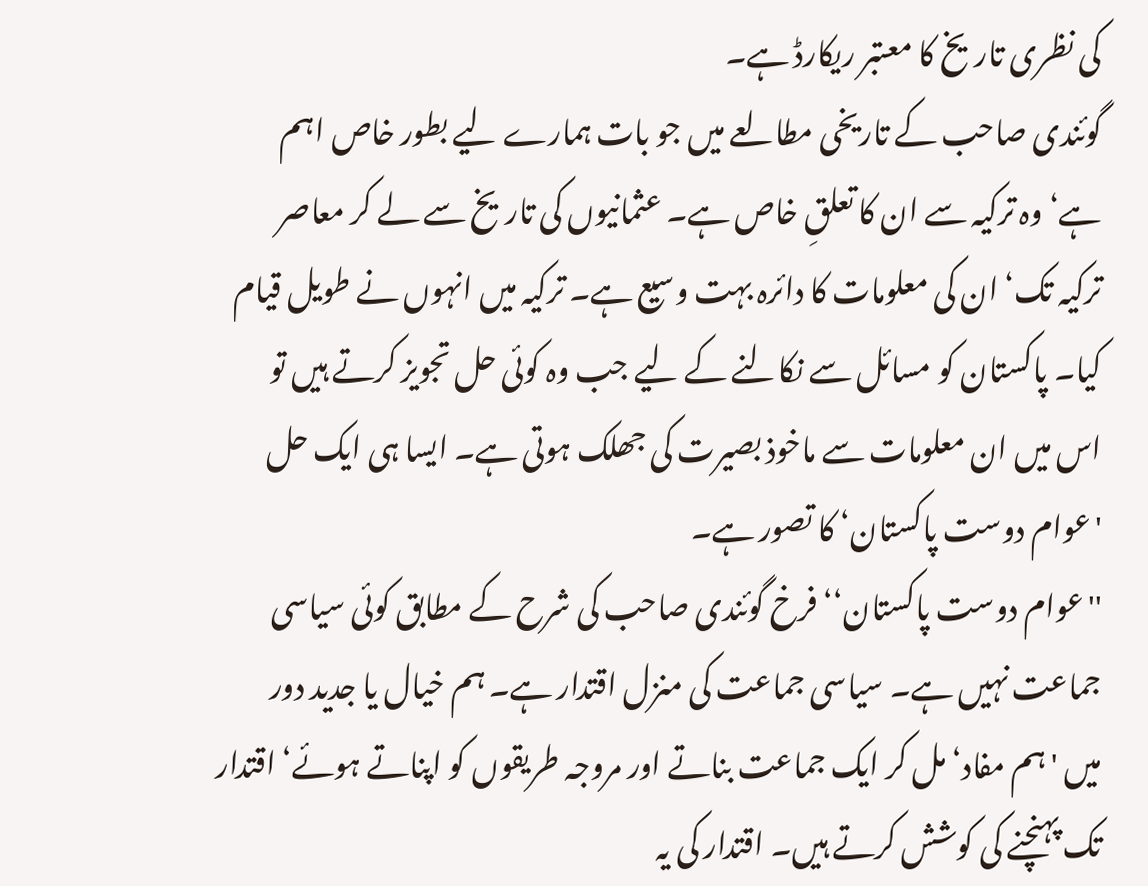کی نظری تاریخ کا معتبر ریکارڈ ہے۔
گوئندی صاحب کے تاریخی مطالعے میں جو بات ہمارے لیے بطور خاص اہم ہے‘ وہ ترکیہ سے ان کا تعلقِ خاص ہے۔ عثمانیوں کی تاریخ سے لے کر معاصر ترکیہ تک‘ ان کی معلومات کا دائرہ بہت وسیع ہے۔ ترکیہ میں انہوں نے طویل قیام کیا۔ پاکستان کو مسائل سے نکالنے کے لیے جب وہ کوئی حل تجویز کرتے ہیں تو اس میں ان معلومات سے ماخوذ بصیرت کی جھلک ہوتی ہے۔ ایسا ہی ایک حل 'عوام دوست پاکستان‘ کا تصور ہے۔
''عوام دوست پاکستان‘‘ فرخ گوئندی صاحب کی شرح کے مطابق کوئی سیاسی جماعت نہیں ہے۔ سیاسی جماعت کی منزل اقتدار ہے۔ ہم خیال یا جدید دور میں 'ہم مفاد‘ مل کر ایک جماعت بناتے اور مروجہ طریقوں کو اپناتے ہوئے‘ اقتدار تک پہنچنے کی کوشش کرتے ہیں۔ اقتدار کی یہ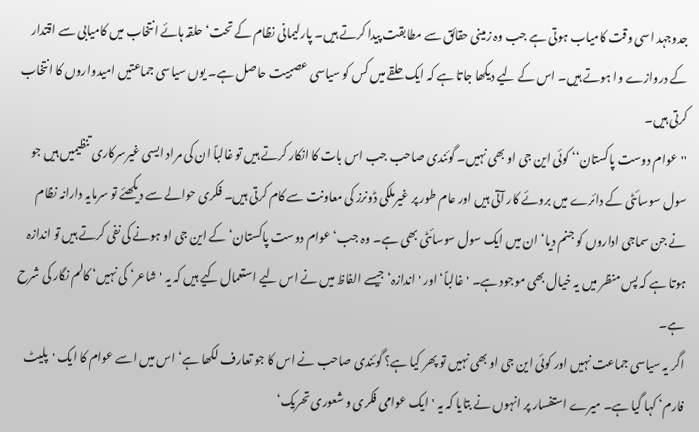جدوجہد اسی وقت کامیاب ہوتی ہے جب وہ زمینی حقائق سے مطابقت پیدا کرتے ہیں۔ پارلیمانی نظام کے تحت‘ حلقہ ہائے انتخاب میں کامیابی سے اقتدار کے دروازے وا ہوتے ہیں۔ اس کے لیے دیکھا جاتا ہے کہ ایک حلقے میں کس کو سیاسی عصبیت حاصل ہے۔ یوں سیاسی جماعتیں امیدواروں کا انتخاب کرتی ہیں۔
''عوام دوست پاکستان‘‘ کوئی این جی او بھی نہیں۔ گوئندی صاحب جب اس بات کا انکار کرتے ہیں تو غالباً ان کی مراد ایسی غیرسرکاری تنظیمیں ہیں جو سول سوسائٹی کے دائرے میں بروئے کار آتی ہیں اور عام طور پر غیرملکی ڈونرز کی معاونت سے کام کرتی ہیں۔ فکری حوالے سے دیکھئے تو سرمایہ دارانہ نظام نے جن سماجی اداروں کو جنم دیا‘ ان میں ایک سول سوسائٹی بھی ہے۔ وہ جب‘ عوام دوست پاکستان‘ کے این جی او ہونے کی نفی کرتے ہیں تو اندازہ ہوتا ہے کہ پس منظر میں یہ خیال بھی موجود ہے۔ 'غالباً‘ اور 'اندازہ‘ جیسے الفاظ میں نے اس لیے استعمال کیے ہیں کہ یہ 'شاعر‘ کی نہیں‘ کالم نگار کی شرح ہے۔
اگر یہ سیاسی جماعت نہیں اور کوئی این جی او بھی نہیں تو پھر کیا ہے؟ گوئندی صاحب نے اس کا جو تعارف لکھا ہے‘ اس میں اسے عوام کا ایک 'پلیٹ فارم‘ کہا گیا ہے۔ میرے استفسار پر انہوں نے بتایا کہ یہ 'ایک عوامی فکری و شعوری تحریک‘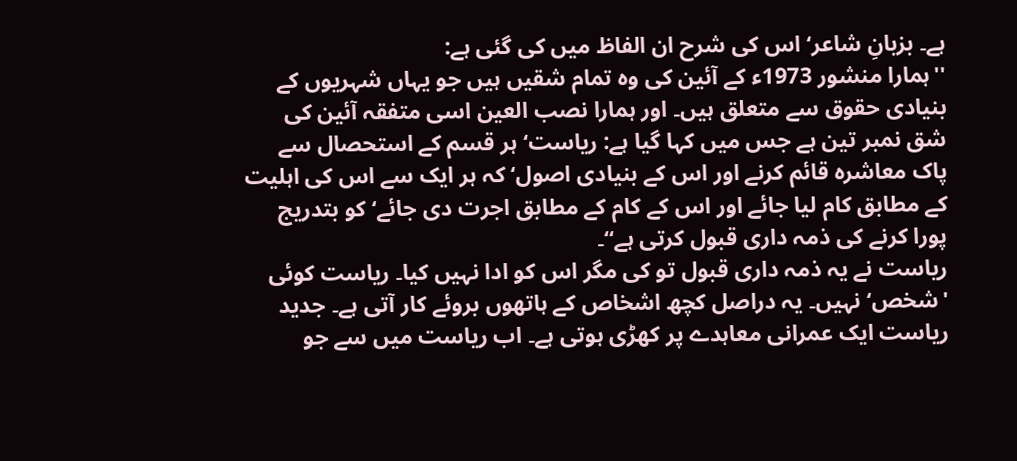ہے۔ بزبانِ شاعر‘ اس کی شرح ان الفاظ میں کی گئی ہے:
''ہمارا منشور 1973ء کے آئین کی وہ تمام شقیں ہیں جو یہاں شہریوں کے بنیادی حقوق سے متعلق ہیں۔ اور ہمارا نصب العین اسی متفقہ آئین کی شق نمبر تین ہے جس میں کہا گیا ہے: ریاست‘ ہر قسم کے استحصال سے پاک معاشرہ قائم کرنے اور اس کے بنیادی اصول‘ کہ ہر ایک سے اس کی اہلیت کے مطابق کام لیا جائے اور اس کے کام کے مطابق اجرت دی جائے‘ کو بتدریج پورا کرنے کی ذمہ داری قبول کرتی ہے‘‘۔
ریاست نے یہ ذمہ داری قبول تو کی مگر اس کو ادا نہیں کیا۔ ریاست کوئی 'شخص‘ نہیں۔ یہ دراصل کچھ اشخاص کے ہاتھوں بروئے کار آتی ہے۔ جدید ریاست ایک عمرانی معاہدے پر کھڑی ہوتی ہے۔ اب ریاست میں سے جو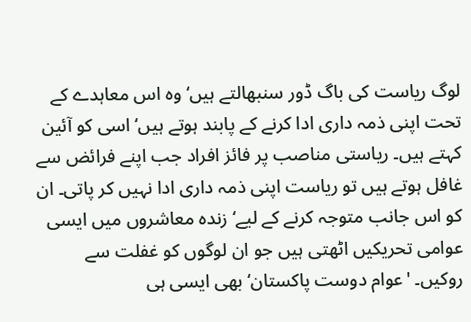لوگ ریاست کی باگ ڈور سنبھالتے ہیں‘ وہ اس معاہدے کے تحت اپنی ذمہ داری ادا کرنے کے پابند ہوتے ہیں‘ اسی کو آئین کہتے ہیں۔ ریاستی مناصب پر فائز افراد جب اپنے فرائض سے غافل ہوتے ہیں تو ریاست اپنی ذمہ داری ادا نہیں کر پاتی۔ ان کو اس جانب متوجہ کرنے کے لیے‘ زندہ معاشروں میں ایسی عوامی تحریکیں اٹھتی ہیں جو ان لوگوں کو غفلت سے روکیں۔ 'عوام دوست پاکستان‘ بھی ایسی ہی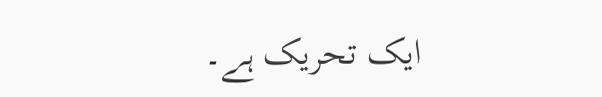ایک تحریک ہے۔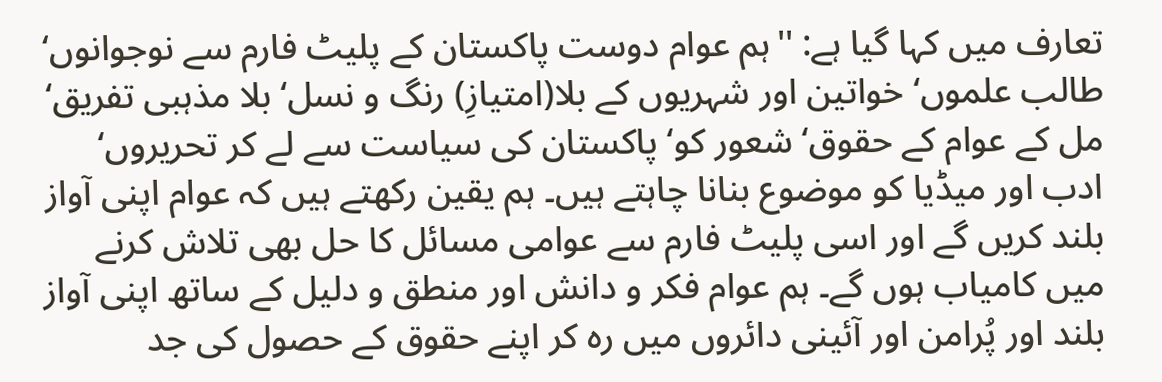تعارف میں کہا گیا ہے: ''ہم عوام دوست پاکستان کے پلیٹ فارم سے نوجوانوں‘ طالب علموں‘ خواتین اور شہریوں کے بلا(امتیازِ) رنگ و نسل‘ بلا مذہبی تفریق‘ مل کے عوام کے حقوق‘ شعور کو‘ پاکستان کی سیاست سے لے کر تحریروں‘ ادب اور میڈیا کو موضوع بنانا چاہتے ہیں۔ ہم یقین رکھتے ہیں کہ عوام اپنی آواز بلند کریں گے اور اسی پلیٹ فارم سے عوامی مسائل کا حل بھی تلاش کرنے میں کامیاب ہوں گے۔ ہم عوام فکر و دانش اور منطق و دلیل کے ساتھ اپنی آواز بلند اور پُرامن اور آئینی دائروں میں رہ کر اپنے حقوق کے حصول کی جد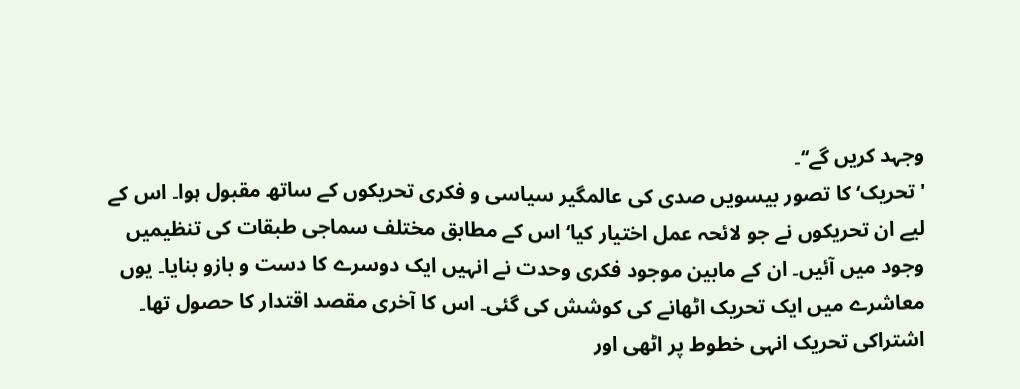وجہد کریں گے‘‘۔
'تحریک‘ کا تصور بیسویں صدی کی عالمگیر سیاسی و فکری تحریکوں کے ساتھ مقبول ہوا۔ اس کے لیے ان تحریکوں نے جو لائحہ عمل اختیار کیا‘ اس کے مطابق مختلف سماجی طبقات کی تنظیمیں وجود میں آئیں۔ ان کے مابین موجود فکری وحدت نے انہیں ایک دوسرے کا دست و بازو بنایا۔ یوں معاشرے میں ایک تحریک اٹھانے کی کوشش کی گئی۔ اس کا آخری مقصد اقتدار کا حصول تھا۔ اشتراکی تحریک انہی خطوط پر اٹھی اور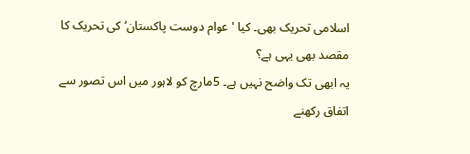اسلامی تحریک بھی۔ کیا 'عوام دوست پاکستان‘ کی تحریک کا مقصد بھی یہی ہے؟
یہ ابھی تک واضح نہیں ہے۔ 5مارچ کو لاہور میں اس تصور سے اتفاق رکھنے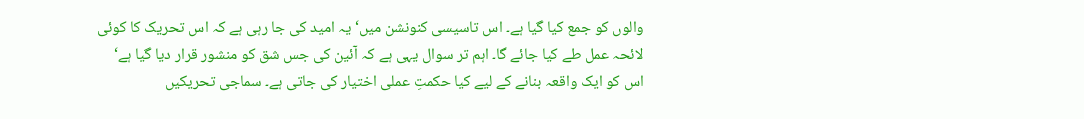والوں کو جمع کیا گیا ہے۔ اس تاسیسی کنونشن میں‘ یہ امید کی جا رہی ہے کہ اس تحریک کا کوئی لائحہ عمل طے کیا جائے گا۔ اہم تر سوال یہی ہے کہ آئین کی جس شق کو منشور قرار دیا گیا ہے‘ اس کو ایک واقعہ بنانے کے لیے کیا حکمتِ عملی اختیار کی جاتی ہے۔ سماجی تحریکیں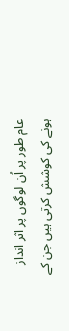عام طور پر اُن لوگوں پر اثر انداز ہونے کی کوشش کرتی ہیں جن کے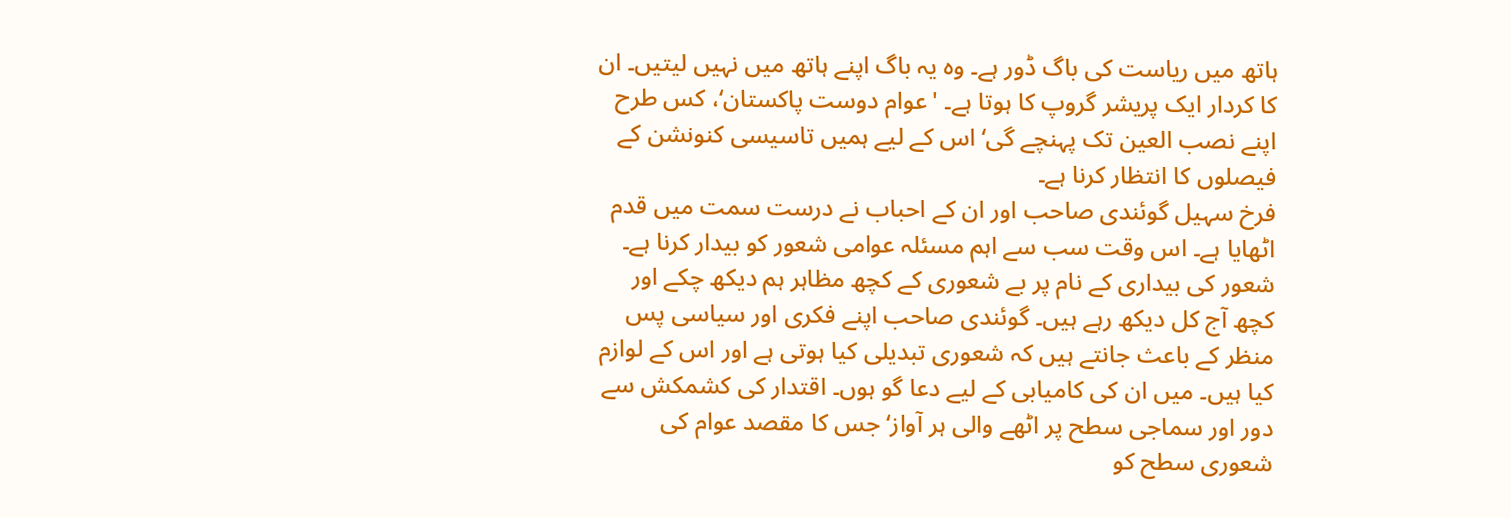ہاتھ میں ریاست کی باگ ڈور ہے۔ وہ یہ باگ اپنے ہاتھ میں نہیں لیتیں۔ ان کا کردار ایک پریشر گروپ کا ہوتا ہے۔ 'عوام دوست پاکستان‘، کس طرح اپنے نصب العین تک پہنچے گی‘ اس کے لیے ہمیں تاسیسی کنونشن کے فیصلوں کا انتظار کرنا ہے۔
فرخ سہیل گوئندی صاحب اور ان کے احباب نے درست سمت میں قدم اٹھایا ہے۔ اس وقت سب سے اہم مسئلہ عوامی شعور کو بیدار کرنا ہے۔ شعور کی بیداری کے نام پر بے شعوری کے کچھ مظاہر ہم دیکھ چکے اور کچھ آج کل دیکھ رہے ہیں۔ گوئندی صاحب اپنے فکری اور سیاسی پس منظر کے باعث جانتے ہیں کہ شعوری تبدیلی کیا ہوتی ہے اور اس کے لوازم کیا ہیں۔ میں ان کی کامیابی کے لیے دعا گو ہوں۔ اقتدار کی کشمکش سے دور اور سماجی سطح پر اٹھے والی ہر آواز‘ جس کا مقصد عوام کی شعوری سطح کو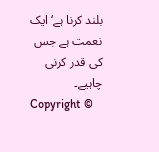بلند کرنا ہے‘ ایک نعمت ہے جس کی قدر کرنی چاہیے۔
Copyright ©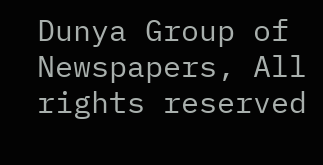Dunya Group of Newspapers, All rights reserved